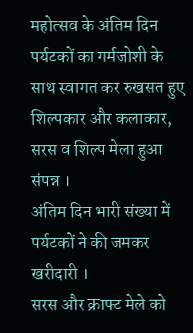महोत्सव के अंतिम दिन पर्यटकों का गर्मजोशी के साथ स्वागत कर रुखसत हुए शिल्पकार और कलाकार, सरस व शिल्प मेला हुआ संपन्न ।
अंतिम दिन भारी संख्या में पर्यटकों ने की जमकर खरीदारी ।
सरस और क्राफ्ट मेले को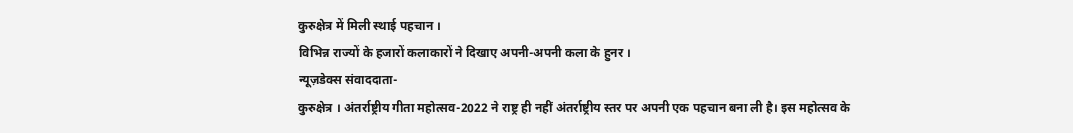कुरुक्षेत्र में मिली स्थाई पहचान ।
विभिन्न राज्यों के हजारों कलाकारों ने दिखाए अपनी-अपनी कला के हुनर ।
न्यूज़डेक्स संवाददाता-
कुरुक्षेत्र । अंतर्राष्ट्रीय गीता महोत्सव-2022 ने राष्ट्र ही नहीं अंतर्राष्ट्रीय स्तर पर अपनी एक पहचान बना ली है। इस महोत्सव के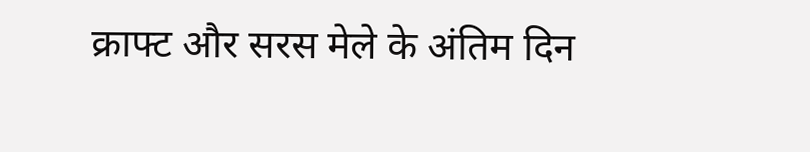क्राफ्ट और सरस मेले के अंतिम दिन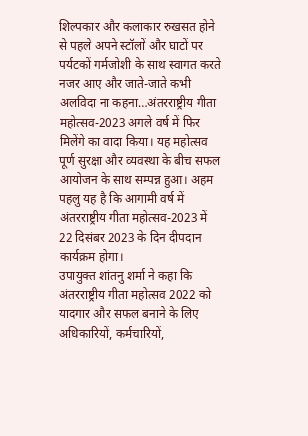शिल्पकार और कलाकार रुखसत होने से पहले अपने स्टॉलों और घाटों पर पर्यटकों गर्मजोशी के साथ स्वागत करते नजर आए और जाते-जाते कभी अलविदा ना कहना…अंतरराष्ट्रीय गीता महोत्सव-2023 अगले वर्ष में फिर मिलेंगे का वादा किया। यह महोत्सव पूर्ण सुरक्षा और व्यवस्था के बीच सफल आयोजन के साथ सम्पन्न हुआ। अहम पहलु यह है कि आगामी वर्ष में अंतरराष्ट्रीय गीता महोत्सव-2023 में 22 दिसंबर 2023 के दिन दीपदान कार्यक्रम होगा।
उपायुक्त शांतनु शर्मा ने कहा कि अंतरराष्ट्रीय गीता महोत्सव 2022 को यादगार और सफल बनाने के लिए अधिकारियों, कर्मचारियों,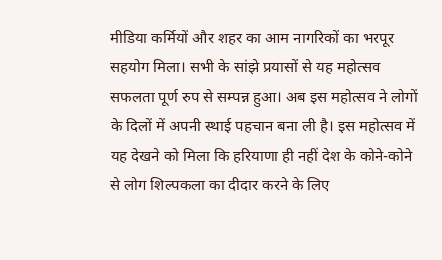मीडिया कर्मियों और शहर का आम नागरिकों का भरपूर सहयोग मिला। सभी के सांझे प्रयासों से यह महोत्सव सफलता पूर्ण रुप से सम्पन्न हुआ। अब इस महोत्सव ने लोगों के दिलों में अपनी स्थाई पहचान बना ली है। इस महोत्सव में यह देखने को मिला कि हरियाणा ही नहीं देश के कोने-कोने से लोग शिल्पकला का दीदार करने के लिए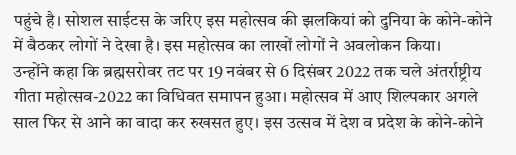पहुंचे है। सोशल साईटस के जरिए इस महोत्सव की झलकियां को दुनिया के कोने-कोने में बैठकर लोगों ने देखा है। इस महोत्सव का लाखों लोगों ने अवलोकन किया।
उन्होंने कहा कि ब्रह्मसरोवर तट पर 19 नवंबर से 6 दिसंबर 2022 तक चले अंतर्राष्ट्रीय गीता महोत्सव-2022 का विधिवत समापन हुआ। महोत्सव में आए शिल्पकार अगले साल फिर से आने का वादा कर रुखसत हुए। इस उत्सव में देश व प्रदेश के कोने-कोने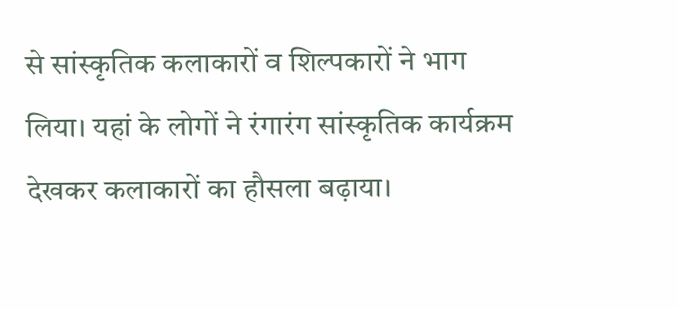से सांस्कृतिक कलाकारों व शिल्पकारों ने भाग लिया। यहां के लोगों ने रंगारंग सांस्कृतिक कार्यक्रम देखकर कलाकारों का हौसला बढ़ाया।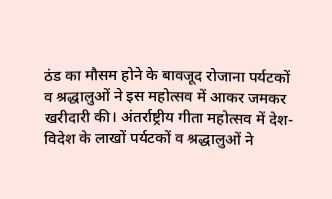ठंड का मौसम होने के बावजूद रोजाना पर्यटकों व श्रद्धालुओं ने इस महोत्सव में आकर जमकर खरीदारी की। अंतर्राष्ट्रीय गीता महोत्सव में देश-विदेश के लाखों पर्यटकों व श्रद्धालुओं ने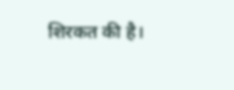शिरकत की है।